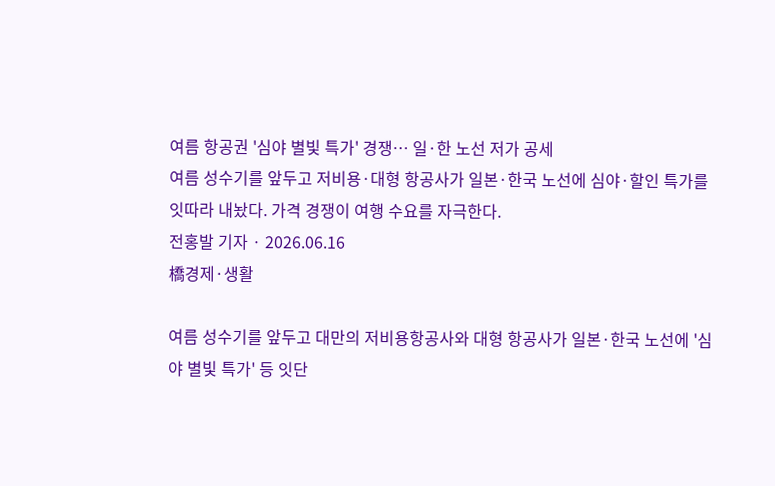여름 항공권 '심야 별빛 특가' 경쟁… 일·한 노선 저가 공세
여름 성수기를 앞두고 저비용·대형 항공사가 일본·한국 노선에 심야·할인 특가를 잇따라 내놨다. 가격 경쟁이 여행 수요를 자극한다.
전홍발 기자 · 2026.06.16
橋경제·생활

여름 성수기를 앞두고 대만의 저비용항공사와 대형 항공사가 일본·한국 노선에 '심야 별빛 특가' 등 잇단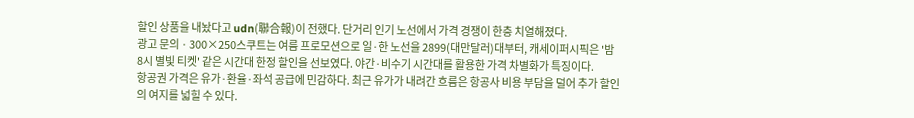할인 상품을 내놨다고 udn(聯合報)이 전했다. 단거리 인기 노선에서 가격 경쟁이 한층 치열해졌다.
광고 문의 · 300×250스쿠트는 여름 프로모션으로 일·한 노선을 2899(대만달러)대부터, 캐세이퍼시픽은 '밤 8시 별빛 티켓' 같은 시간대 한정 할인을 선보였다. 야간·비수기 시간대를 활용한 가격 차별화가 특징이다.
항공권 가격은 유가·환율·좌석 공급에 민감하다. 최근 유가가 내려간 흐름은 항공사 비용 부담을 덜어 추가 할인의 여지를 넓힐 수 있다.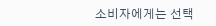소비자에게는 선택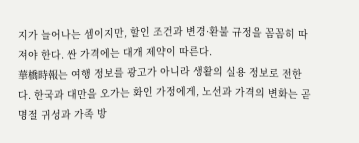지가 늘어나는 셈이지만, 할인 조건과 변경·환불 규정을 꼼꼼히 따져야 한다. 싼 가격에는 대개 제약이 따른다.
華橋時報는 여행 정보를 광고가 아니라 생활의 실용 정보로 전한다. 한국과 대만을 오가는 화인 가정에게, 노선과 가격의 변화는 곧 명절 귀성과 가족 방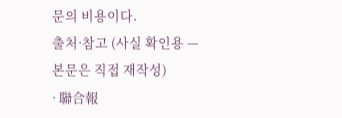문의 비용이다.
출처·참고 (사실 확인용 — 본문은 직접 재작성)
· 聯合報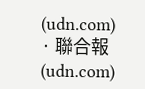(udn.com)
· 聯合報 (udn.com)